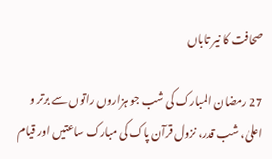صحافت کا نیر تاباں

27 رمضان المبارک کی شب جو ہزاروں راتوں سے برتر و اعلیٰ، شب قدر، نزول قرآن پاک کی مبارک ساعتیں اور قیام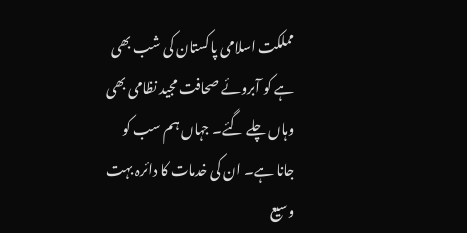مملکت اسلامی پاکستان کی شب بھی ہے کو آبروئے صحافت مجید نظامی بھی وہاں چلے گئے۔ جہاں ہم سب کو جانا ہے۔ ان کی خدمات کا دائرہ بہت وسیع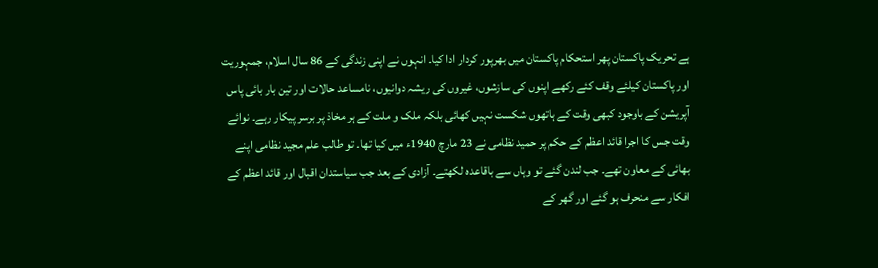ہے تحریک پاکستان پھر استحکام پاکستان میں بھرپور کردار ادا کیا۔ انہوں نے اپنی زندگی کے 86 سال اسلام، جمہوریت اور پاکستان کیلئے وقف کئے رکھے اپنوں کی سازشوں، غیروں کی ریشہ دوانیوں، نامساعد حالات اور تین بار بائی پاس آپریشن کے باوجود کبھی وقت کے ہاتھوں شکست نہیں کھائی بلکہ ملک و ملت کے ہر مخاذ پر برسر پیکار رہے۔ نوائے وقت جس کا اجرا قائد اعظم کے حکم پر حمید نظامی نے 23 مارچ 1940ء میں کیا تھا۔ تو طالب علم مجید نظامی اپنے بھائی کے معاون تھے۔ جب لندن گئے تو وہاں سے باقاعدہ لکھتے۔ آزادی کے بعد جب سیاستدان اقبال اور قائد اعظم کے افکار سے منحرف ہو گئے اور گھر کے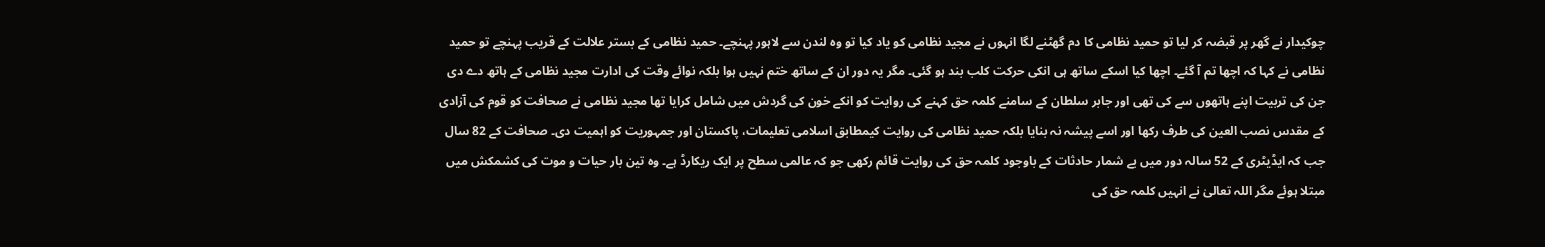چوکیدار نے گھر پر قبضہ کر لیا تو حمید نظامی کا دم گھٹنے لگا انہوں نے مجید نظامی کو یاد کیا تو وہ لندن سے لاہور پہنچے۔ حمید نظامی کے بستر علالت کے قریب پہنچے تو حمید نظامی نے کہا کہ اچھا تم آ گئے۔ اچھا کیا اسکے ساتھ ہی انکی حرکت کلب بند ہو گئی۔ مگر یہ دور ان کے ساتھ ختم نہیں ہوا بلکہ نوائے وقت کی ادارت مجید نظامی کے ہاتھ دے دی جن کی تربیت اپنے ہاتھوں سے کی تھی اور جابر سلطان کے سامنے کلمہ حق کہنے کی روایت کو انکے خون کی گردش میں شامل کرایا تھا مجید نظامی نے صحافت کو قوم کی آزادی کے مقدس نصب العین کی طرف رکھا اور اسے پیشہ نہ بنایا بلکہ حمید نظامی کی روایت کیمطابق اسلامی تعلیمات، پاکستان اور جمہوریت کو اہمیت دی۔ صحافت کے 82 سال جب کہ ایڈیٹری کے 52 سالہ دور میں بے شمار حادثات کے باوجود کلمہ حق کی روایت قائم رکھی جو کہ عالمی سطح پر ایک ریکارڈ ہے۔ وہ تین بار حیات و موت کی کشمکش میں مبتلا ہوئے مگر اللہ تعالیٰ نے انہیں کلمہ حق کی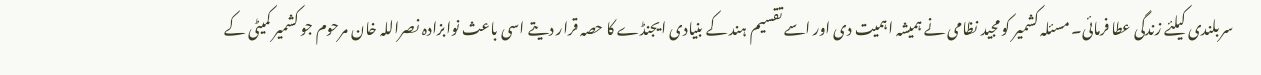سربلندی کیلئے زندگی عطا فرمائی۔ مسئلہ کشمیر کو مجید نظامی نے ہمیشہ اہمیت دی اور اسے تقسیم ہند کے بنیادی ایجنڈے کا حصہ قرار دیتے اسی باعث نوابزادہ نصراللہ خان مرحوم جو کشمیر کمیٹی کے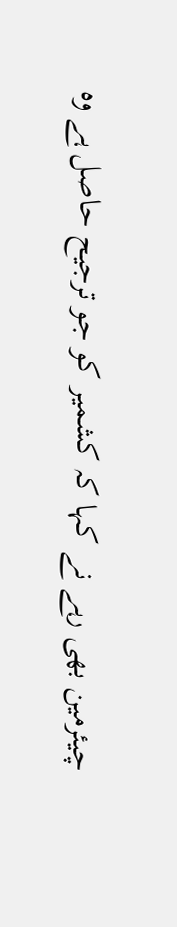چیئرمین بھی رہے نے کہا کہ کشمیر کو جو ترجیح حاصل ہے وہ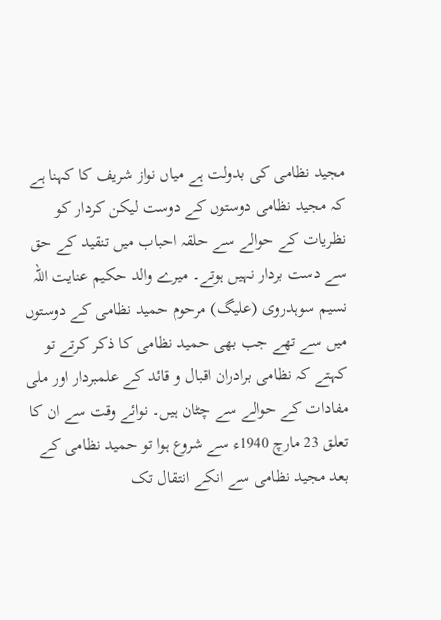مجید نظامی کی بدولت ہے میاں نواز شریف کا کہنا ہے کہ مجید نظامی دوستوں کے دوست لیکن کردار کو نظریات کے حوالے سے حلقہ احباب میں تنقید کے حق سے دست بردار نہیں ہوتے۔ میرے والد حکیم عنایت اللہ نسیم سوہدروی (علیگ) مرحوم حمید نظامی کے دوستوں میں سے تھے جب بھی حمید نظامی کا ذکر کرتے تو کہتے کہ نظامی برادران اقبال و قائد کے علمبردار اور ملی مفادات کے حوالے سے چٹان ہیں۔ نوائے وقت سے ان کا تعلق 23 مارچ 1940ء سے شروع ہوا تو حمید نظامی کے بعد مجید نظامی سے انکے انتقال تک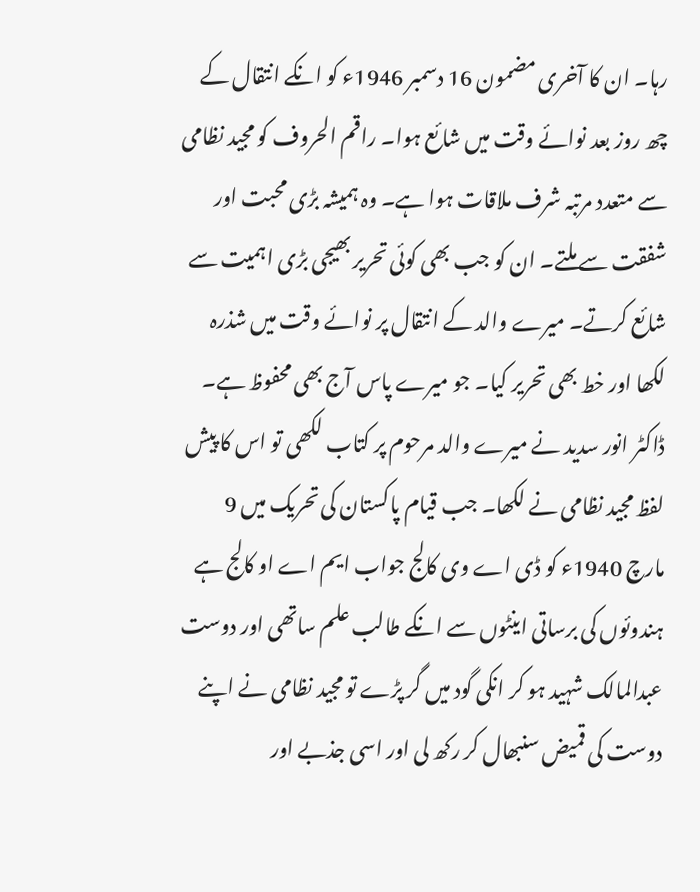رہا۔ ان کا آخری مضمون 16 دسمبر 1946ء کو انکے انتقال کے چھ روز بعد نوائے وقت میں شائع ہوا۔ راقم الحروف کو مجید نظامی سے متعدد مرتبہ شرف ملاقات ہوا ہے۔ وہ ہمیشہ بڑی محبت اور شفقت سے ملتے۔ ان کو جب بھی کوئی تحریر بھیجی بڑی اہمیت سے شائع کرتے۔ میرے والد کے انتقال پر نوائے وقت میں شذرہ لکھا اور خط بھی تحریر کیا۔ جو میرے پاس آج بھی محفوظ ہے۔ ڈاکٹر انور سدید نے میرے والد مرحوم پر کتاب لکھی تو اس کا پیش لفظ مجید نظامی نے لکھا۔ جب قیام پاکستان کی تحریک میں 9 مارچ 1940ء کو ڈی اے وی کالج جواب ایم اے او کالج ہے ہندوئوں کی برساتی اینٹوں سے انکے طالب علم ساتھی اور دوست عبدالمالک شہید ہو کر انکی گود میں گر پڑے تو مجید نظامی نے اپنے دوست کی قمیض سنبھال کر رکھ لی اور اسی جذبے اور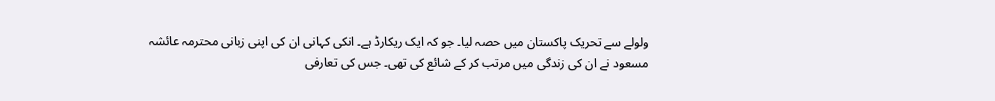ولولے سے تحریک پاکستان میں حصہ لیا۔ جو کہ ایک ریکارڈ ہے۔ انکی کہانی ان کی اپنی زبانی محترمہ عائشہ مسعود نے ان کی زندگی میں مرتب کر کے شائع کی تھی۔ جس کی تعارفی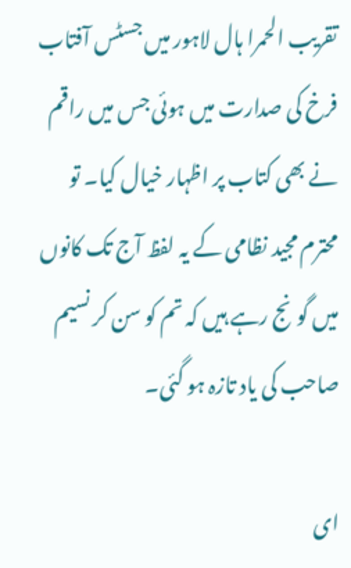تقریب الحمرا ہال لاہور میں جسٹس آفتاب فرخ کی صدارت میں ہوئی جس میں راقم نے بھی کتاب پر اظہار خیال کیا۔ تو محترم مجید نظامی کے یہ لفظ آج تک کانوں میں گونج رہے ہیں کہ تم کو سن کر نسیم صاحب کی یاد تازہ ہو گئی۔

ای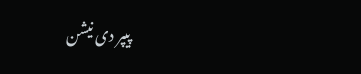پیپر دی نیشن